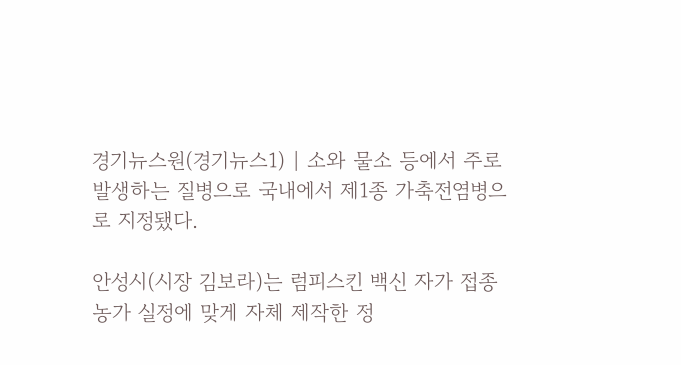경기뉴스원(경기뉴스1) | 소와 물소 등에서 주로 발생하는 질병으로 국내에서 제1종 가축전염병으로 지정됐다.

안성시(시장 김보라)는 럼피스킨 백신 자가 접종 농가 실정에 맞게 자체 제작한 정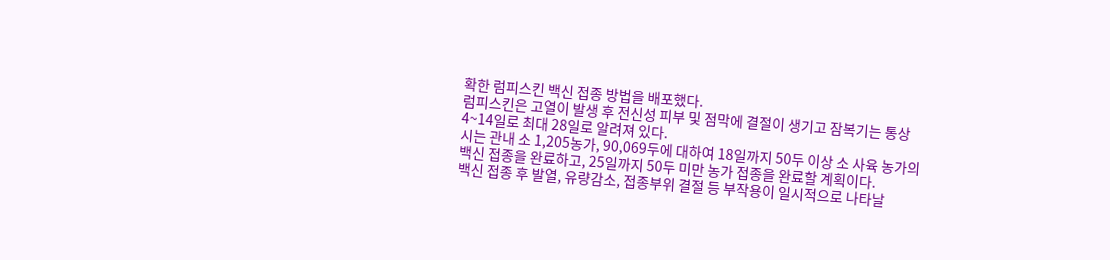확한 럼피스킨 백신 접종 방법을 배포했다.
럼피스킨은 고열이 발생 후 전신성 피부 및 점막에 결절이 생기고 잠복기는 통상 4~14일로 최대 28일로 알려져 있다.
시는 관내 소 1,205농가, 90,069두에 대하여 18일까지 50두 이상 소 사육 농가의 백신 접종을 완료하고, 25일까지 50두 미만 농가 접종을 완료할 계획이다.
백신 접종 후 발열, 유량감소, 접종부위 결절 등 부작용이 일시적으로 나타날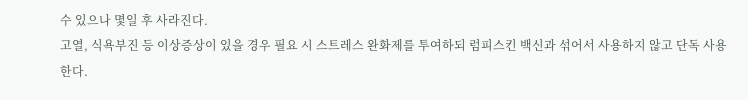수 있으나 몇일 후 사라진다.
고열, 식욕부진 등 이상증상이 있을 경우 필요 시 스트레스 완화제를 투여하되 럼피스킨 백신과 섞어서 사용하지 않고 단독 사용한다.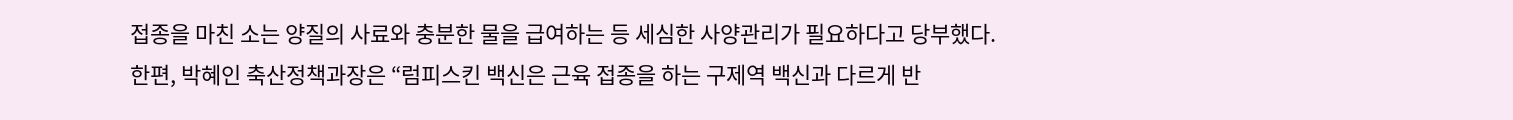접종을 마친 소는 양질의 사료와 충분한 물을 급여하는 등 세심한 사양관리가 필요하다고 당부했다.
한편, 박혜인 축산정책과장은 “럼피스킨 백신은 근육 접종을 하는 구제역 백신과 다르게 반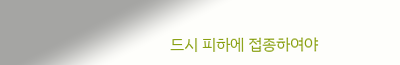드시 피하에 접종하여야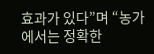효과가 있다”며 “농가에서는 정확한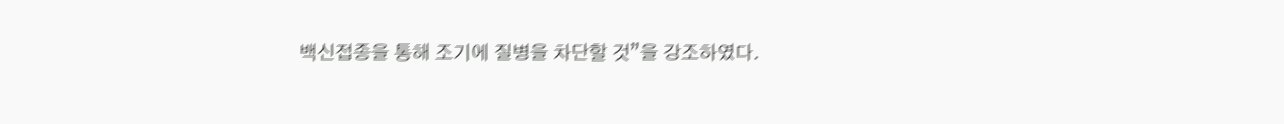백신접종을 통해 조기에 질병을 차단할 것”을 강조하였다.